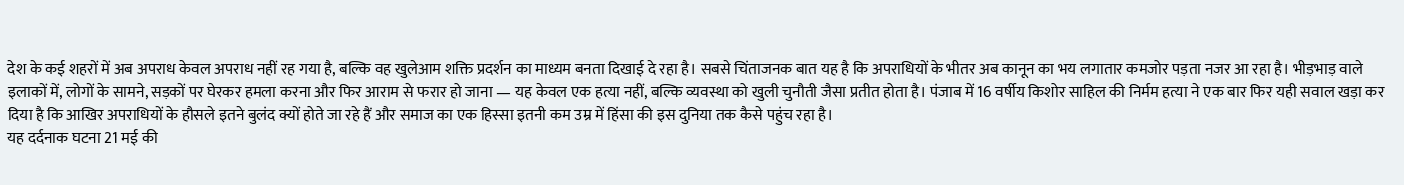देश के कई शहरों में अब अपराध केवल अपराध नहीं रह गया है, बल्कि वह खुलेआम शक्ति प्रदर्शन का माध्यम बनता दिखाई दे रहा है। सबसे चिंताजनक बात यह है कि अपराधियों के भीतर अब कानून का भय लगातार कमजोर पड़ता नजर आ रहा है। भीड़भाड़ वाले इलाकों में, लोगों के सामने, सड़कों पर घेरकर हमला करना और फिर आराम से फरार हो जाना — यह केवल एक हत्या नहीं, बल्कि व्यवस्था को खुली चुनौती जैसा प्रतीत होता है। पंजाब में 16 वर्षीय किशोर साहिल की निर्मम हत्या ने एक बार फिर यही सवाल खड़ा कर दिया है कि आखिर अपराधियों के हौसले इतने बुलंद क्यों होते जा रहे हैं और समाज का एक हिस्सा इतनी कम उम्र में हिंसा की इस दुनिया तक कैसे पहुंच रहा है।
यह दर्दनाक घटना 21 मई की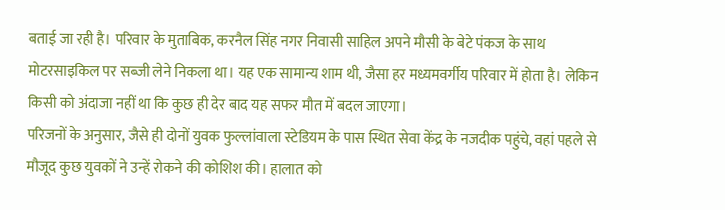बताई जा रही है। परिवार के मुताबिक, करनैल सिंह नगर निवासी साहिल अपने मौसी के बेटे पंकज के साथ मोटरसाइकिल पर सब्जी लेने निकला था। यह एक सामान्य शाम थी, जैसा हर मध्यमवर्गीय परिवार में होता है। लेकिन किसी को अंदाजा नहीं था कि कुछ ही देर बाद यह सफर मौत में बदल जाएगा।
परिजनों के अनुसार, जैसे ही दोनों युवक फुल्लांवाला स्टेडियम के पास स्थित सेवा केंद्र के नजदीक पहुंचे, वहां पहले से मौजूद कुछ युवकों ने उन्हें रोकने की कोशिश की। हालात को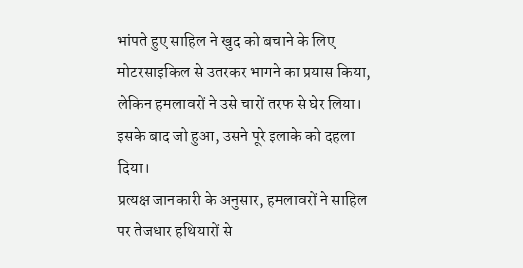भांपते हुए साहिल ने खुद को बचाने के लिए मोटरसाइकिल से उतरकर भागने का प्रयास किया, लेकिन हमलावरों ने उसे चारों तरफ से घेर लिया। इसके बाद जो हुआ, उसने पूरे इलाके को दहला दिया।
प्रत्यक्ष जानकारी के अनुसार, हमलावरों ने साहिल पर तेजधार हथियारों से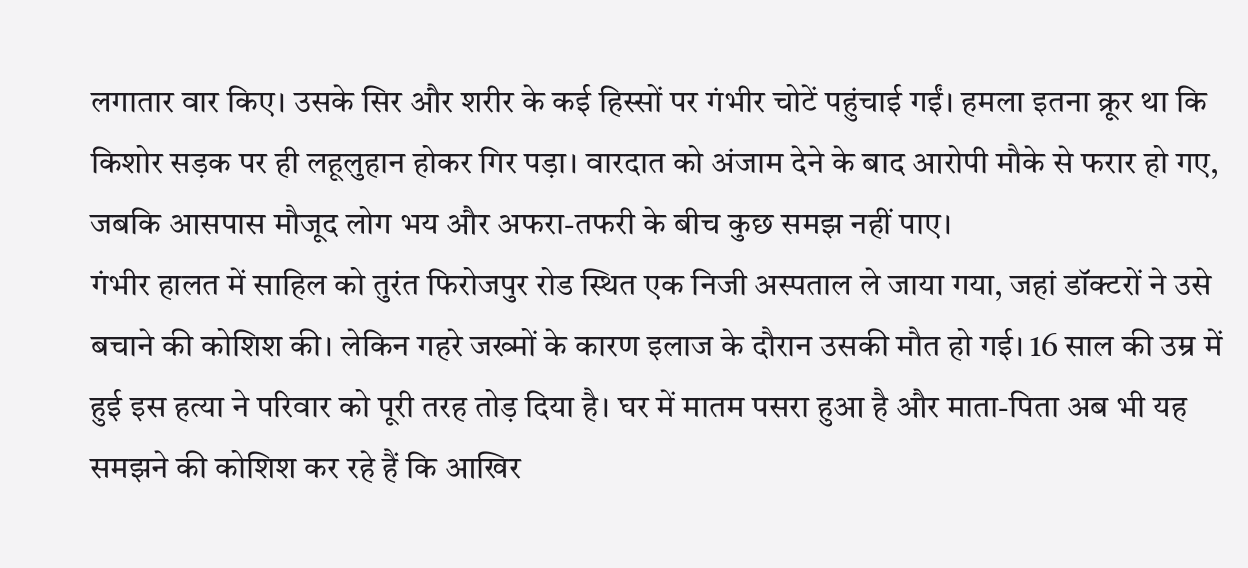लगातार वार किए। उसके सिर और शरीर के कई हिस्सों पर गंभीर चोटें पहुंचाई गईं। हमला इतना क्रूर था कि किशोर सड़क पर ही लहूलुहान होकर गिर पड़ा। वारदात को अंजाम देने के बाद आरोपी मौके से फरार हो गए, जबकि आसपास मौजूद लोग भय और अफरा-तफरी के बीच कुछ समझ नहीं पाए।
गंभीर हालत में साहिल को तुरंत फिरोजपुर रोड स्थित एक निजी अस्पताल ले जाया गया, जहां डॉक्टरों ने उसे बचाने की कोशिश की। लेकिन गहरे जख्मों के कारण इलाज के दौरान उसकी मौत हो गई। 16 साल की उम्र में हुई इस हत्या ने परिवार को पूरी तरह तोड़ दिया है। घर में मातम पसरा हुआ है और माता-पिता अब भी यह समझने की कोशिश कर रहे हैं कि आखिर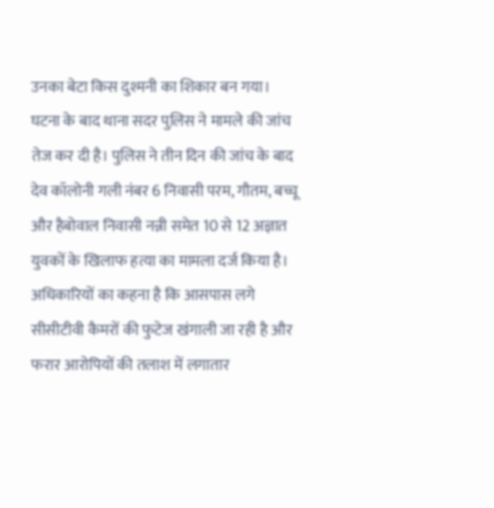उनका बेटा किस दुश्मनी का शिकार बन गया।
घटना के बाद थाना सदर पुलिस ने मामले की जांच तेज कर दी है। पुलिस ने तीन दिन की जांच के बाद देव कॉलोनी गली नंबर 6 निवासी परम, गौतम, बच्चू और हैबोवाल निवासी नन्नी समेत 10 से 12 अज्ञात युवकों के खिलाफ हत्या का मामला दर्ज किया है। अधिकारियों का कहना है कि आसपास लगे सीसीटीवी कैमरों की फुटेज खंगाली जा रही है और फरार आरोपियों की तलाश में लगातार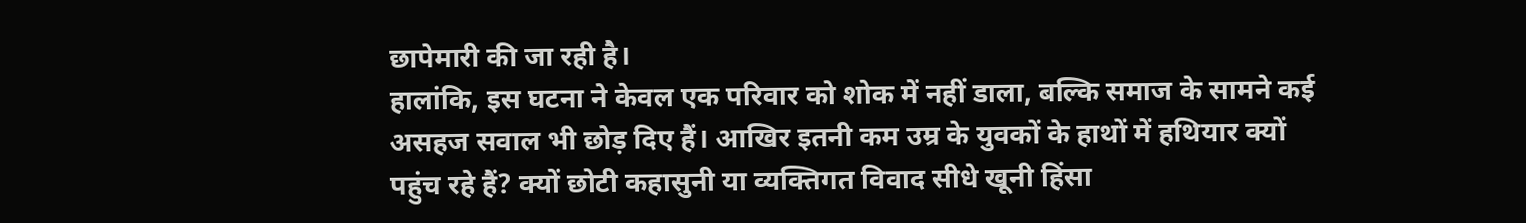छापेमारी की जा रही है।
हालांकि, इस घटना ने केवल एक परिवार को शोक में नहीं डाला, बल्कि समाज के सामने कई असहज सवाल भी छोड़ दिए हैं। आखिर इतनी कम उम्र के युवकों के हाथों में हथियार क्यों पहुंच रहे हैं? क्यों छोटी कहासुनी या व्यक्तिगत विवाद सीधे खूनी हिंसा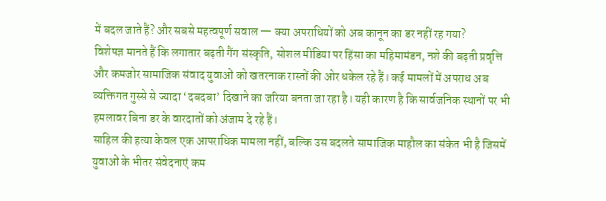में बदल जाते हैं? और सबसे महत्वपूर्ण सवाल — क्या अपराधियों को अब कानून का डर नहीं रह गया?
विशेषज्ञ मानते हैं कि लगातार बढ़ती गैंग संस्कृति, सोशल मीडिया पर हिंसा का महिमामंडन, नशे की बढ़ती प्रवृत्ति और कमजोर सामाजिक संवाद युवाओं को खतरनाक रास्तों की ओर धकेल रहे हैं। कई मामलों में अपराध अब व्यक्तिगत गुस्से से ज्यादा ‘दबदबा’ दिखाने का जरिया बनता जा रहा है। यही कारण है कि सार्वजनिक स्थानों पर भी हमलावर बिना डर के वारदातों को अंजाम दे रहे हैं।
साहिल की हत्या केवल एक आपराधिक मामला नहीं, बल्कि उस बदलते सामाजिक माहौल का संकेत भी है जिसमें युवाओं के भीतर संवेदनाएं कम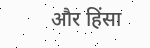और हिंसा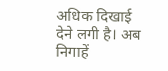अधिक दिखाई देने लगी है। अब निगाहें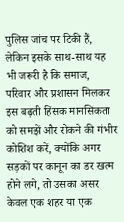पुलिस जांच पर टिकी हैं, लेकिन इसके साथ-साथ यह भी जरूरी है कि समाज, परिवार और प्रशासन मिलकर इस बढ़ती हिंसक मानसिकता को समझें और रोकने की गंभीर कोशिश करें, क्योंकि अगर सड़कों पर कानून का डर खत्म होने लगे, तो उसका असर केवल एक शहर या एक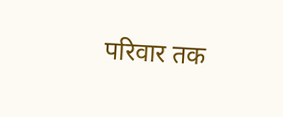परिवार तक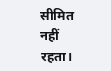सीमित नहीं रहता।